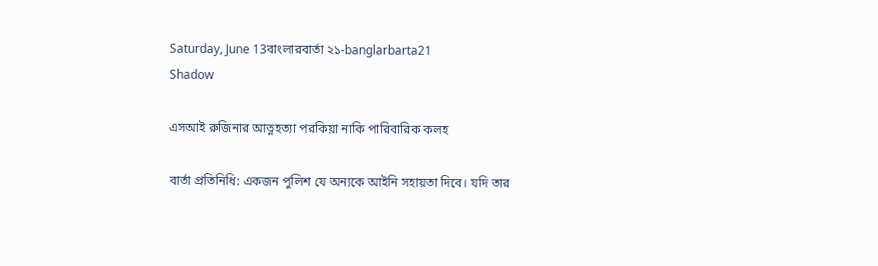Saturday, June 13বাংলারবার্তা ২১-banglarbarta21
Shadow

এসআই রুজিনার আত্নহত্যা পরকিয়া নাকি পারিবারিক কলহ

বার্তা প্রতিনিধি: একজন পুলিশ যে অন্যকে আইনি সহায়তা দিবে। যদি তার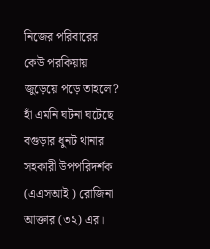নিজের পরিবারের কেউ পরকিয়ায় জুড়েয়ে পড়ে তাহলে? হাঁ এমনি ঘটনা ঘটেছে বগুড়ার ধুনট থানার সহকারী উপপরিদর্শক (এএসআই ) রোজিনা আক্তার (৩২) এর।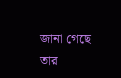জানা গেছে তার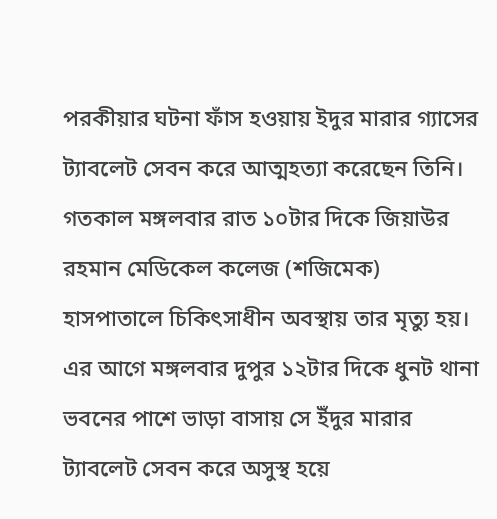পরকীয়ার ঘটনা ফাঁস হওয়ায় ইদুর মারার গ্যাসের ট্যাবলেট সেবন করে আত্মহত্যা করেছেন তিনি। গতকাল মঙ্গলবার রাত ১০টার দিকে জিয়াউর রহমান মেডিকেল কলেজ (শজিমেক) হাসপাতালে চিকিৎসাধীন অবস্থায় তার মৃত্যু হয়। এর আগে মঙ্গলবার দুপুর ১২টার দিকে ধুনট থানা ভবনের পাশে ভাড়া বাসায় সে ইঁদুর মারার ট্যাবলেট সেবন করে অসুস্থ হয়ে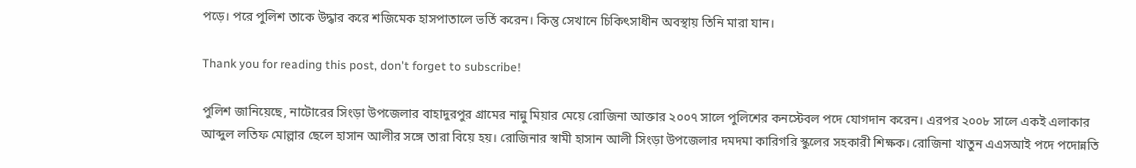পড়ে। পরে পুলিশ তাকে উদ্ধার করে শজিমেক হাসপাতালে ভর্তি করেন। কিন্তু সেখানে চিকিৎসাধীন অবস্থায় তিনি মারা যান।

Thank you for reading this post, don't forget to subscribe!

পুলিশ জানিয়েছে, নাটোরের সিংড়া উপজেলার বাহাদুরপুর গ্রামের নান্নু মিয়ার মেয়ে রোজিনা আক্তার ২০০৭ সালে পুলিশের কনস্টেবল পদে যোগদান করেন। এরপর ২০০৮ সালে একই এলাকার আব্দুল লতিফ মোল্লার ছেলে হাসান আলীর সঙ্গে তারা বিয়ে হয়। রোজিনার স্বামী হাসান আলী সিংড়া উপজেলার দমদমা কারিগরি স্কুলের সহকারী শিক্ষক। রোজিনা খাতুন এএসআই পদে পদোন্নতি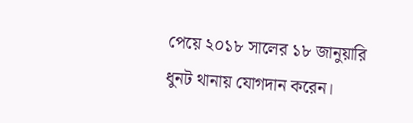পেয়ে ২০১৮ সালের ১৮ জানুয়ারি ধুনট থানায় যোগদান করেন।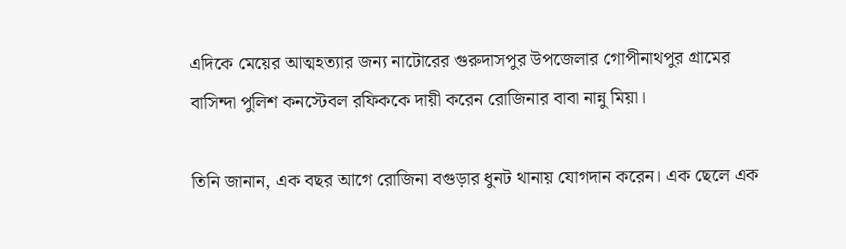এদিকে মেয়ের আত্মহত্যার জন্য নাটোরের গুরুদাসপুর উপজেলার গোপীনাথপুর গ্রামের বাসিন্দা পুলিশ কনস্টেবল রফিককে দায়ী করেন রোজিনার বাবা নান্নু মিয়া।

তিনি জানান, এক বছর আগে রোজিনা বগুড়ার ধুনট থানায় যোগদান করেন। এক ছেলে এক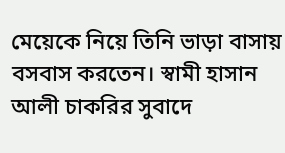মেয়েকে নিয়ে তিনি ভাড়া বাসায় বসবাস করতেন। স্বামী হাসান আলী চাকরির সুবাদে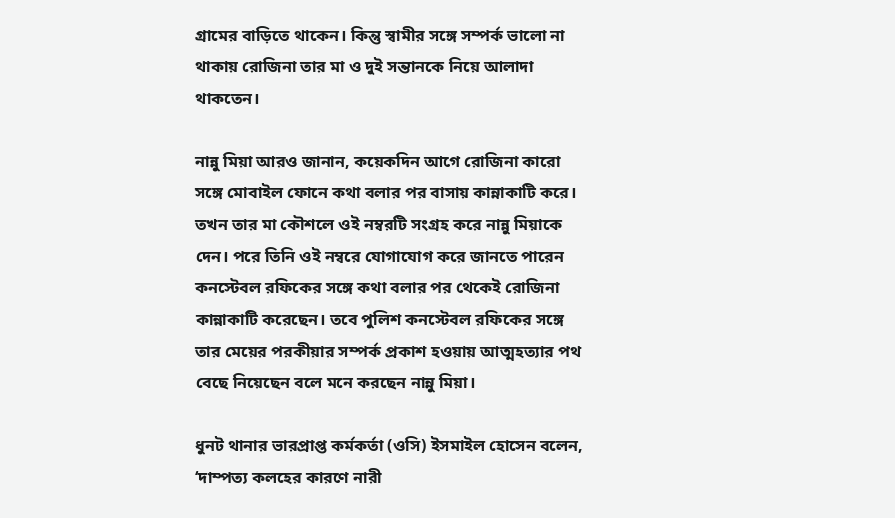গ্রামের বাড়িতে থাকেন। কিন্তু স্বামীর সঙ্গে সম্পর্ক ভালো না থাকায় রোজিনা তার মা ও দুই সন্তানকে নিয়ে আলাদা থাকতেন।

নান্নু মিয়া আরও জানান, কয়েকদিন আগে রোজিনা কারো সঙ্গে মোবাইল ফোনে কথা বলার পর বাসায় কান্নাকাটি করে। তখন তার মা কৌশলে ওই নম্বরটি সংগ্রহ করে নান্নু মিয়াকে দেন। পরে তিনি ওই নম্বরে যোগাযোগ করে জানতে পারেন কনস্টেবল রফিকের সঙ্গে কথা বলার পর থেকেই রোজিনা কান্নাকাটি করেছেন। তবে পুলিশ কনস্টেবল রফিকের সঙ্গে তার মেয়ের পরকীয়ার সম্পর্ক প্রকাশ হওয়ায় আত্মহত্যার পথ বেছে নিয়েছেন বলে মনে করছেন নান্নু মিয়া।

ধুনট থানার ভারপ্রাপ্ত কর্মকর্তা (ওসি) ইসমাইল হোসেন বলেন, ‘দাম্পত্য কলহের কারণে নারী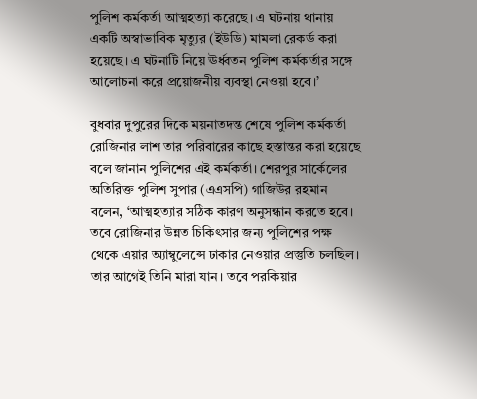পুলিশ কর্মকর্তা আত্মহত্যা করেছে। এ ঘটনায় থানায় একটি অস্বাভাবিক মৃত্যুর (ইউডি) মামলা রেকর্ড করা হয়েছে। এ ঘটনাটি নিয়ে ঊর্ধ্বতন পুলিশ কর্মকর্তার সঙ্গে আলোচনা করে প্রয়োজনীয় ব্যবস্থা নেওয়া হবে।’

বুধবার দুপুরের দিকে ময়নাতদন্ত শেষে পুলিশ কর্মকর্তা রোজিনার লাশ তার পরিবারের কাছে হস্তান্তর করা হয়েছে বলে জানান পুলিশের এই কর্মকর্তা। শেরপুর সার্কেলের অতিরিক্ত পুলিশ সুপার (এএসপি) গাজিউর রহমান বলেন, ‘আত্মহত্যার সঠিক কারণ অনুসন্ধান করতে হবে। তবে রোজিনার উন্নত চিকিৎসার জন্য পুলিশের পক্ষ থেকে এয়ার অ্যাম্বুলেন্সে ঢাকার নেওয়ার প্রস্তুতি চলছিল। তার আগেই তিনি মারা যান। তবে পরকিয়ার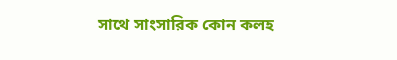সাথে সাংসারিক কোন কলহ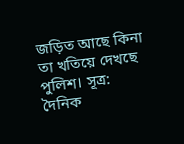জড়িত আছে কিনা তা খতিয়ে দেখছে পুলিশ। সূত্র: দৈনিক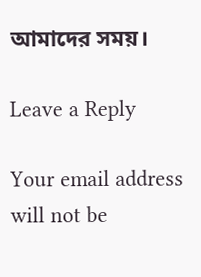আমাদের সময়।

Leave a Reply

Your email address will not be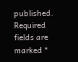published. Required fields are marked *